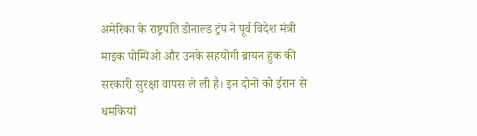अमेरिका के राष्ट्रपति डोनाल्ड ट्रंप ने पूर्व विदेश मंत्री माइक पोम्पिओ और उनके सहयोगी ब्रायन हुक की सरकारी सुरक्षा वापस ले ली है। इन दोनों को ईरान से धमकियां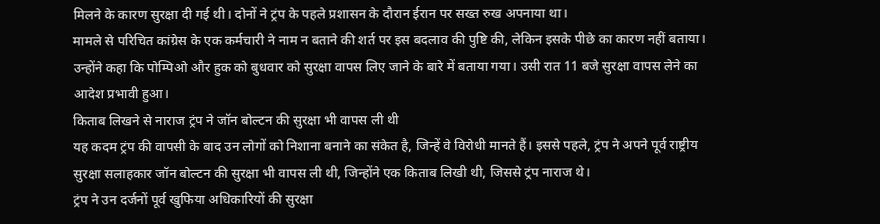मिलने के कारण सुरक्षा दी गई थी। दोनों ने ट्रंप के पहले प्रशासन के दौरान ईरान पर सख्त रुख अपनाया था।
मामले से परिचित कांग्रेस के एक कर्मचारी ने नाम न बताने की शर्त पर इस बदलाव की पुष्टि की, लेकिन इसके पीछे का कारण नहीं बताया। उन्होंने कहा कि पोम्पिओ और हुक को बुधवार को सुरक्षा वापस लिए जाने के बारे में बताया गया। उसी रात 11 बजे सुरक्षा वापस लेने का आदेश प्रभावी हुआ।
किताब लिखने से नाराज ट्रंप ने जॉन बोल्टन की सुरक्षा भी वापस ली थी
यह कदम ट्रंप की वापसी के बाद उन लोगों को निशाना बनाने का संकेत है, जिन्हें वे विरोधी मानते हैं। इससे पहले, ट्रंप ने अपने पूर्व राष्ट्रीय सुरक्षा सलाहकार जॉन बोल्टन की सुरक्षा भी वापस ली थी, जिन्होंने एक किताब लिखी थी, जिससे ट्रंप नाराज थे।
ट्रंप ने उन दर्जनों पूर्व खुफिया अधिकारियों की सुरक्षा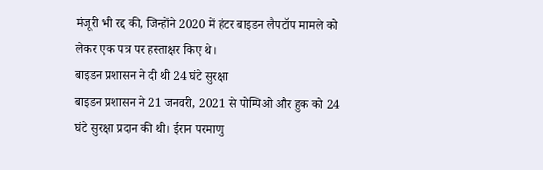मंजूरी भी रद्द की, जिन्होंने 2020 में हंटर बाइडन लैपटॉप मामले को लेकर एक पत्र पर हस्ताक्षर किए थे।
बाइडन प्रशासन ने दी थी 24 घंटे सुरक्षा
बाइडन प्रशासन ने 21 जनवरी, 2021 से पोम्पिओ और हुक को 24 घंटे सुरक्षा प्रदान की थी। ईरान परमाणु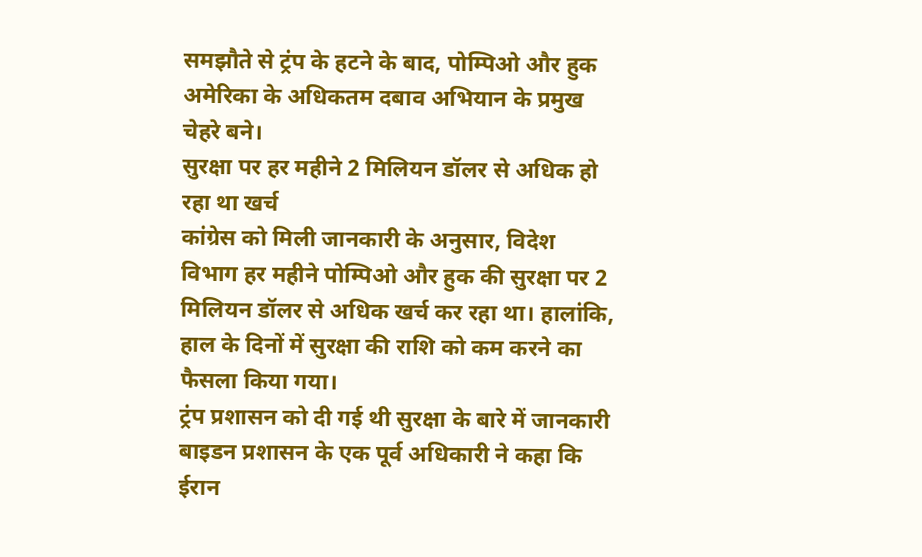समझौते से ट्रंप के हटने के बाद, पोम्पिओ और हुक अमेरिका के अधिकतम दबाव अभियान के प्रमुख चेहरे बने।
सुरक्षा पर हर महीने 2 मिलियन डॉलर से अधिक हो रहा था खर्च
कांग्रेस को मिली जानकारी के अनुसार, विदेश विभाग हर महीने पोम्पिओ और हुक की सुरक्षा पर 2 मिलियन डॉलर से अधिक खर्च कर रहा था। हालांकि, हाल के दिनों में सुरक्षा की राशि को कम करने का फैसला किया गया।
ट्रंप प्रशासन को दी गई थी सुरक्षा के बारे में जानकारी
बाइडन प्रशासन के एक पूर्व अधिकारी ने कहा कि ईरान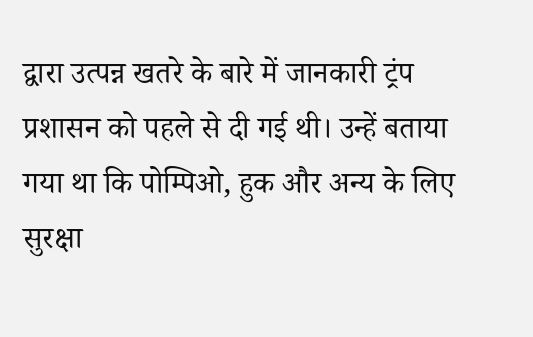द्वारा उत्पन्न खतरे के बारे में जानकारी ट्रंप प्रशासन को पहले से दी गई थी। उन्हें बताया गया था कि पोम्पिओ, हुक और अन्य के लिए सुरक्षा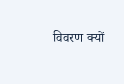विवरण क्यों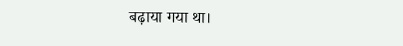बढ़ाया गया था।